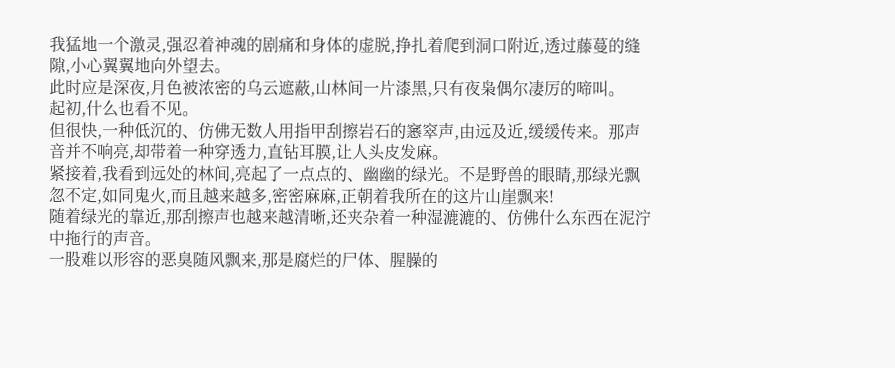我猛地一个激灵,强忍着神魂的剧痛和身体的虚脱,挣扎着爬到洞口附近,透过藤蔓的缝隙,小心翼翼地向外望去。
此时应是深夜,月色被浓密的乌云遮蔽,山林间一片漆黑,只有夜枭偶尔凄厉的啼叫。
起初,什么也看不见。
但很快,一种低沉的、仿佛无数人用指甲刮擦岩石的窸窣声,由远及近,缓缓传来。那声音并不响亮,却带着一种穿透力,直钻耳膜,让人头皮发麻。
紧接着,我看到远处的林间,亮起了一点点的、幽幽的绿光。不是野兽的眼睛,那绿光飘忽不定,如同鬼火,而且越来越多,密密麻麻,正朝着我所在的这片山崖飘来!
随着绿光的靠近,那刮擦声也越来越清晰,还夹杂着一种湿漉漉的、仿佛什么东西在泥泞中拖行的声音。
一股难以形容的恶臭随风飘来,那是腐烂的尸体、腥臊的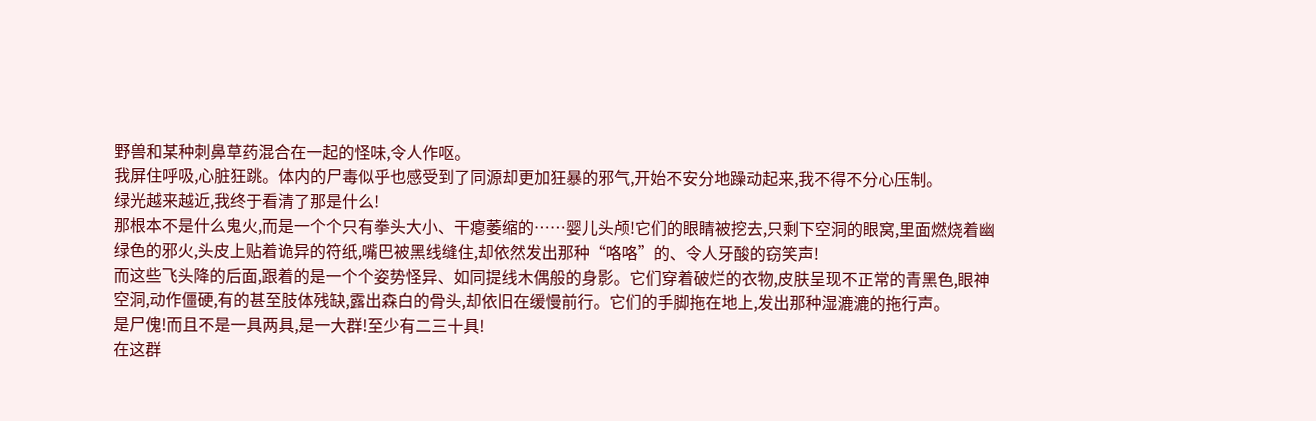野兽和某种刺鼻草药混合在一起的怪味,令人作呕。
我屏住呼吸,心脏狂跳。体内的尸毒似乎也感受到了同源却更加狂暴的邪气,开始不安分地躁动起来,我不得不分心压制。
绿光越来越近,我终于看清了那是什么!
那根本不是什么鬼火,而是一个个只有拳头大小、干瘪萎缩的……婴儿头颅!它们的眼睛被挖去,只剩下空洞的眼窝,里面燃烧着幽绿色的邪火,头皮上贴着诡异的符纸,嘴巴被黑线缝住,却依然发出那种“咯咯”的、令人牙酸的窃笑声!
而这些飞头降的后面,跟着的是一个个姿势怪异、如同提线木偶般的身影。它们穿着破烂的衣物,皮肤呈现不正常的青黑色,眼神空洞,动作僵硬,有的甚至肢体残缺,露出森白的骨头,却依旧在缓慢前行。它们的手脚拖在地上,发出那种湿漉漉的拖行声。
是尸傀!而且不是一具两具,是一大群!至少有二三十具!
在这群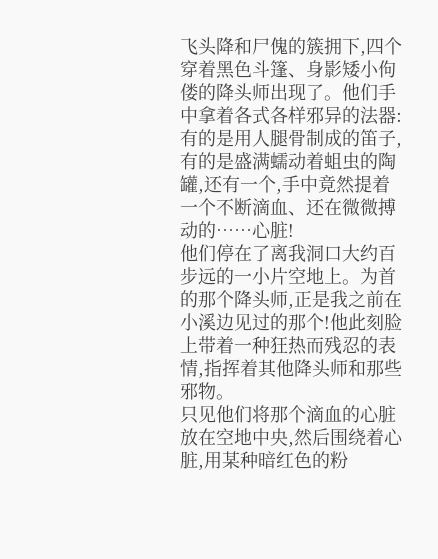飞头降和尸傀的簇拥下,四个穿着黑色斗篷、身影矮小佝偻的降头师出现了。他们手中拿着各式各样邪异的法器:有的是用人腿骨制成的笛子,有的是盛满蠕动着蛆虫的陶罐,还有一个,手中竟然提着一个不断滴血、还在微微搏动的……心脏!
他们停在了离我洞口大约百步远的一小片空地上。为首的那个降头师,正是我之前在小溪边见过的那个!他此刻脸上带着一种狂热而残忍的表情,指挥着其他降头师和那些邪物。
只见他们将那个滴血的心脏放在空地中央,然后围绕着心脏,用某种暗红色的粉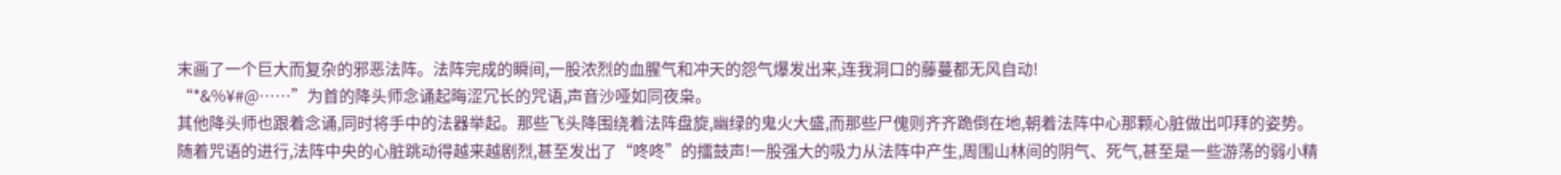末画了一个巨大而复杂的邪恶法阵。法阵完成的瞬间,一股浓烈的血腥气和冲天的怨气爆发出来,连我洞口的藤蔓都无风自动!
“*&%¥#@……”为首的降头师念诵起晦涩冗长的咒语,声音沙哑如同夜枭。
其他降头师也跟着念诵,同时将手中的法器举起。那些飞头降围绕着法阵盘旋,幽绿的鬼火大盛,而那些尸傀则齐齐跪倒在地,朝着法阵中心那颗心脏做出叩拜的姿势。
随着咒语的进行,法阵中央的心脏跳动得越来越剧烈,甚至发出了“咚咚”的擂鼓声!一股强大的吸力从法阵中产生,周围山林间的阴气、死气,甚至是一些游荡的弱小精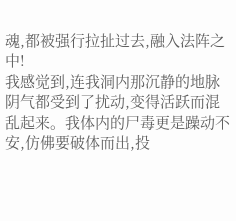魂,都被强行拉扯过去,融入法阵之中!
我感觉到,连我洞内那沉静的地脉阴气都受到了扰动,变得活跃而混乱起来。我体内的尸毒更是躁动不安,仿佛要破体而出,投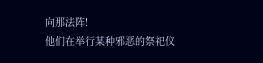向那法阵!
他们在举行某种邪恶的祭祀仪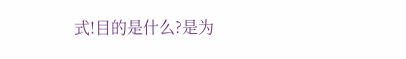式!目的是什么?是为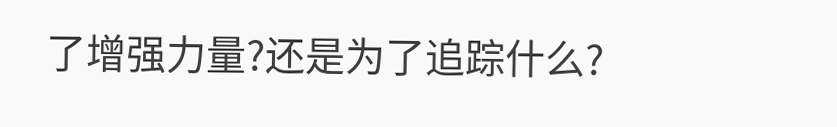了增强力量?还是为了追踪什么?